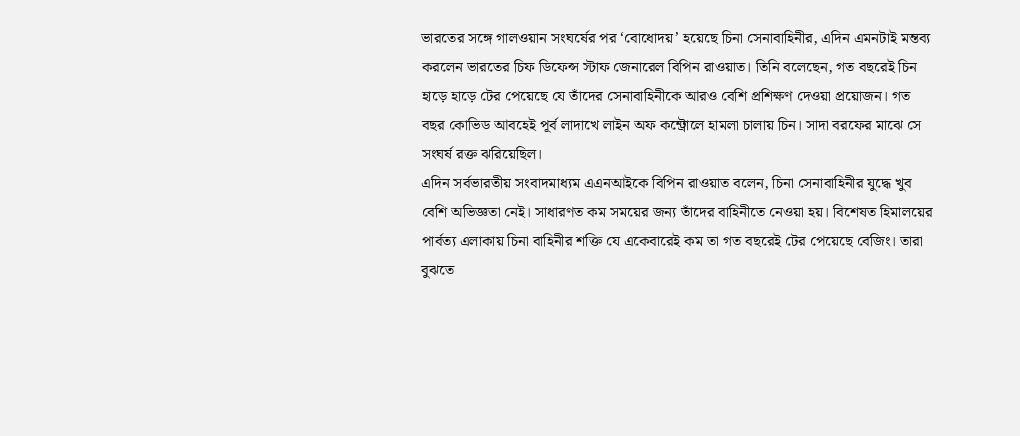ভারতের সঙ্গে গালওয়ান সংঘর্ষের পর ‘বোধোদয়’ হয়েছে চিনা সেনাবাহিনীর, এদিন এমনটাই মন্তব্য করলেন ভারতের চিফ ডিফেন্স স্টাফ জেনারেল বিপিন রাওয়াত। তিনি বলেছেন, গত বছরেই চিন হাড়ে হাড়ে টের পেয়েছে যে তাঁদের সেনাবাহিনীকে আরও বেশি প্রশিক্ষণ দেওয়া প্রয়োজন। গত বছর কোভিড আবহেই পূর্ব লাদাখে লাইন অফ কন্ট্রোলে হামলা চালায় চিন। সাদা বরফের মাঝে সে সংঘর্ষ রক্ত ঝরিয়েছিল।
এদিন সর্বভারতীয় সংবাদমাধ্যম এএনআইকে বিপিন রাওয়াত বলেন, চিনা সেনাবাহিনীর যুদ্ধে খুব বেশি অভিজ্ঞতা নেই। সাধারণত কম সময়ের জন্য তাঁদের বাহিনীতে নেওয়া হয়। বিশেষত হিমালয়ের পার্বত্য এলাকায় চিনা বাহিনীর শক্তি যে একেবারেই কম তা গত বছরেই টের পেয়েছে বেজিং। তারা বুঝতে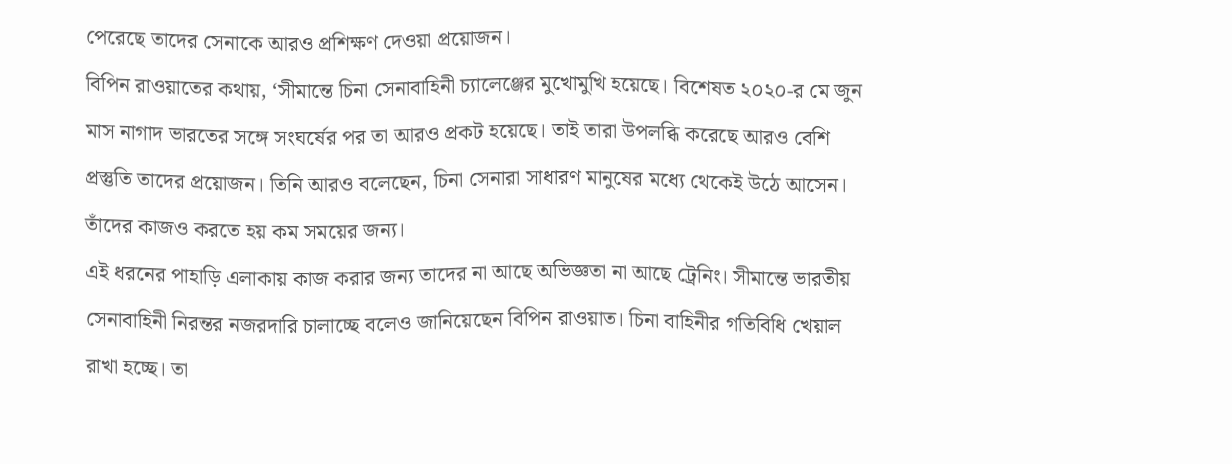পেরেছে তাদের সেনাকে আরও প্রশিক্ষণ দেওয়া প্রয়োজন।
বিপিন রাওয়াতের কথায়, ‘সীমান্তে চিনা সেনাবাহিনী চ্যালেঞ্জের মুখোমুখি হয়েছে। বিশেষত ২০২০-র মে জুন মাস নাগাদ ভারতের সঙ্গে সংঘর্ষের পর তা আরও প্রকট হয়েছে। তাই তারা উপলব্ধি করেছে আরও বেশি প্রস্তুতি তাদের প্রয়োজন। তিনি আরও বলেছেন, চিনা সেনারা সাধারণ মানুষের মধ্যে থেকেই উঠে আসেন। তাঁদের কাজও করতে হয় কম সময়ের জন্য।
এই ধরনের পাহাড়ি এলাকায় কাজ করার জন্য তাদের না আছে অভিজ্ঞতা না আছে ট্রেনিং। সীমান্তে ভারতীয় সেনাবাহিনী নিরন্তর নজরদারি চালাচ্ছে বলেও জানিয়েছেন বিপিন রাওয়াত। চিনা বাহিনীর গতিবিধি খেয়াল রাখা হচ্ছে। তা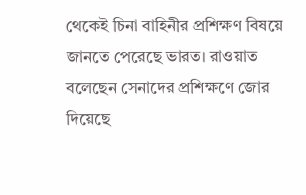থেকেই চিনা বাহিনীর প্রশিক্ষণ বিষয়ে জানতে পেরেছে ভারত। রাওয়াত বলেছেন সেনাদের প্রশিক্ষণে জোর দিয়েছে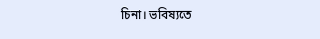চিনা। ভবিষ্যতে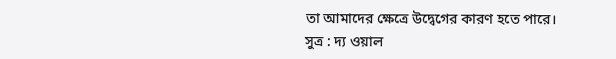তা আমাদের ক্ষেত্রে উদ্বেগের কারণ হতে পারে।
সুত্র : দ্য ওয়াল